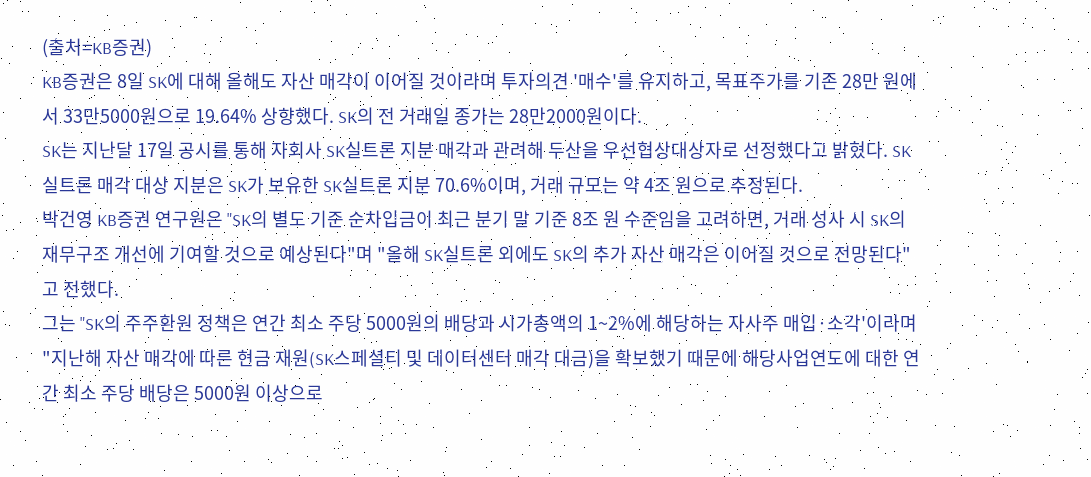(출처=KB증권)
KB증권은 8일 SK에 대해 올해도 자산 매각이 이어질 것이라며 투자의견 '매수'를 유지하고, 목표주가를 기존 28만 원에서 33만5000원으로 19.64% 상향했다. SK의 전 거래일 종가는 28만2000원이다.
SK는 지난달 17일 공시를 통해 자회사 SK실트론 지분 매각과 관려해 두산을 우선협상대상자로 선정했다고 밝혔다. SK실트론 매각 대상 지분은 SK가 보유한 SK실트론 지분 70.6%이며, 거래 규모는 약 4조 원으로 추정된다.
박건영 KB증권 연구원은 "SK의 별도 기준 순차입금이 최근 분기 말 기준 8조 원 수준임을 고려하면, 거래 성사 시 SK의 재무구조 개선에 기여할 것으로 예상된다"며 "올해 SK실트론 외에도 SK의 추가 자산 매각은 이어질 것으로 전망된다"고 전했다.
그는 "SK의 주주환원 정책은 연간 최소 주당 5000원의 배당과 시가총액의 1~2%에 해당하는 자사주 매입·소각'이라며 "지난해 자산 매각에 따른 현금 재원(SK스페셜티 및 데이터센터 매각 대금)을 확보했기 때문에 해당사업연도에 대한 연간 최소 주당 배당은 5000원 이상으로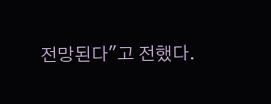전망된다"고 전했다.